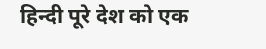हिन्दी पूरे देश को एक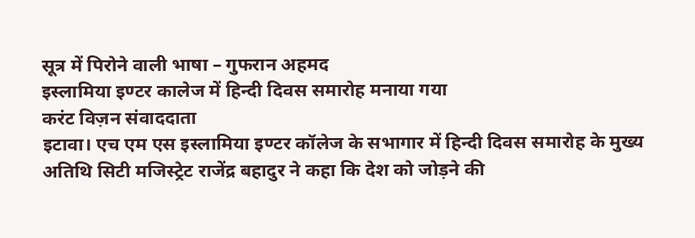सूत्र में पिरोने वाली भाषा – गुफरान अहमद
इस्लामिया इण्टर कालेज में हिन्दी दिवस समारोह मनाया गया
करंट विज़न संवाददाता
इटावा। एच एम एस इस्लामिया इण्टर कॉलेज के सभागार में हिन्दी दिवस समारोह के मुख्य अतिथि सिटी मजिस्ट्रेट राजेंद्र बहादुर ने कहा कि देश को जोड़ने की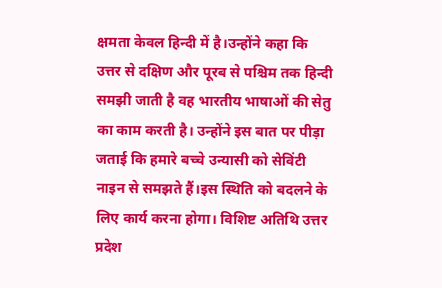क्षमता केवल हिन्दी में है।उन्होंने कहा कि उत्तर से दक्षिण और पूरब से पश्चिम तक हिन्दी समझी जाती है वह भारतीय भाषाओं की सेतु का काम करती है। उन्होंने इस बात पर पीड़ा जताई कि हमारे बच्चे उन्यासी को सेविंटी नाइन से समझते हैं।इस स्थिति को बदलने के लिए कार्य करना होगा। विशिष्ट अतिथि उत्तर प्रदेश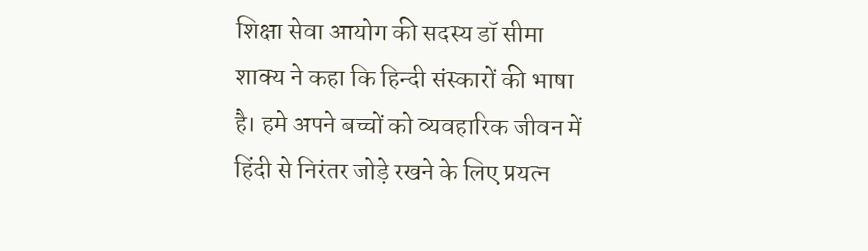शिक्षा सेवा आयोग की सदस्य डॉ सीमा शाक्य ने कहा कि हिन्दी संस्कारों की भाषा है। हमे अपने बच्चों को व्यवहारिक जीवन में हिंदी से निरंतर जोड़े रखने के लिए प्रयत्न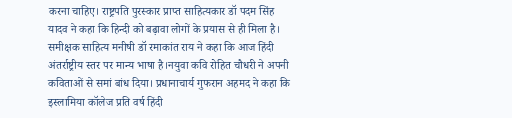करना चाहिए। राष्ट्रपति पुरस्कार प्राप्त साहित्यकार डॉ पदम सिंह यादव ने कहा कि हिन्दी को बढ़ावा लोगों के प्रयास से ही मिला है। समीक्षक साहित्य मनीषी डॉ रमाकांत राय ने कहा कि आज हिंदी अंतर्राष्ट्रीय स्तर पर मान्य भाषा है।नयुवा कवि रोहित चौधरी ने अपनी कविताओं से समां बांध दिया। प्रधानाचार्य गुफरान अहमद ने कहा कि इस्लामिया कॉलेज प्रति वर्ष हिंदी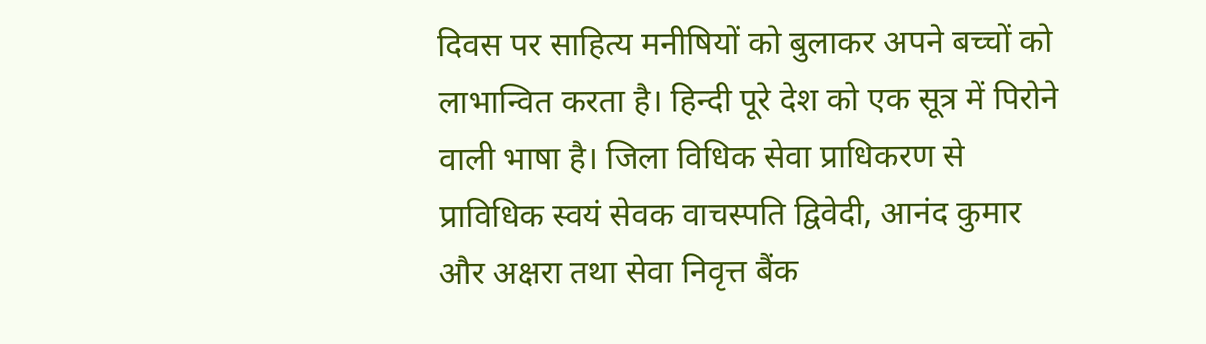दिवस पर साहित्य मनीषियों को बुलाकर अपने बच्चों को लाभान्वित करता है। हिन्दी पूरे देश को एक सूत्र में पिरोने वाली भाषा है। जिला विधिक सेवा प्राधिकरण से प्राविधिक स्वयं सेवक वाचस्पति द्विवेदी, आनंद कुमार और अक्षरा तथा सेवा निवृत्त बैंक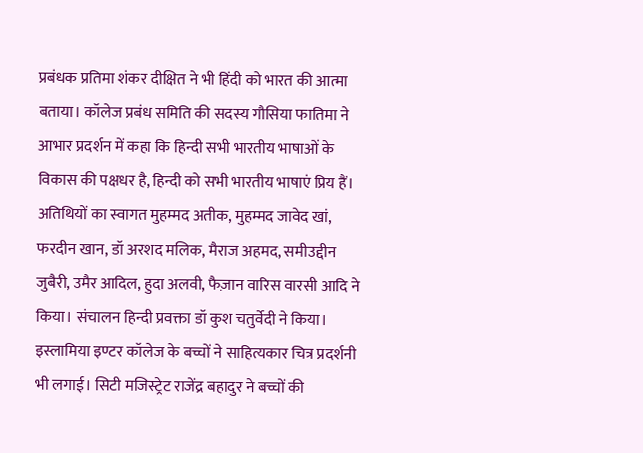प्रबंधक प्रतिमा शंकर दीक्षित ने भी हिंदी को भारत की आत्मा बताया। कॉलेज प्रबंध समिति की सदस्य गौसिया फातिमा ने आभार प्रदर्शन में कहा कि हिन्दी सभी भारतीय भाषाओं के विकास की पक्षधर है, हिन्दी को सभी भारतीय भाषाएं प्रिय हैं। अतिथियों का स्वागत मुहम्मद अतीक, मुहम्मद जावेद खां, फरदीन खान, डॉ अरशद मलिक, मैराज अहमद, समीउद्दीन जुबैरी, उमैर आदिल, हुदा अलवी, फैज़ान वारिस वारसी आदि ने किया। संचालन हिन्दी प्रवक्ता डॉ कुश चतुर्वेदी ने किया। इस्लामिया इण्टर कॉलेज के बच्चों ने साहित्यकार चित्र प्रदर्शनी भी लगाई। सिटी मजिस्ट्रेट राजेंद्र बहादुर ने बच्चों की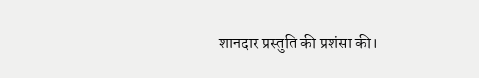शानदार प्रस्तुति की प्रशंसा की।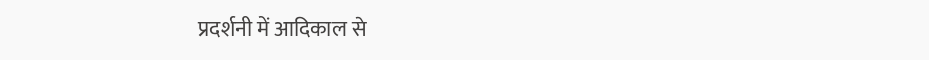प्रदर्शनी में आदिकाल से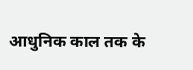आधुनिक काल तक के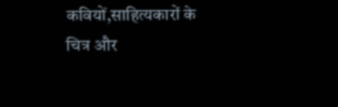कवियों,साहित्यकारों के चित्र और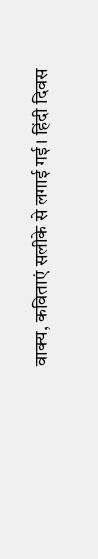वाक्य, कविताएं सलीके से लगाई गई। हिंदी दिवस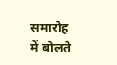समारोह में बोलते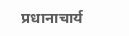प्रधानाचार्य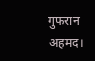गुफरान अहमद।